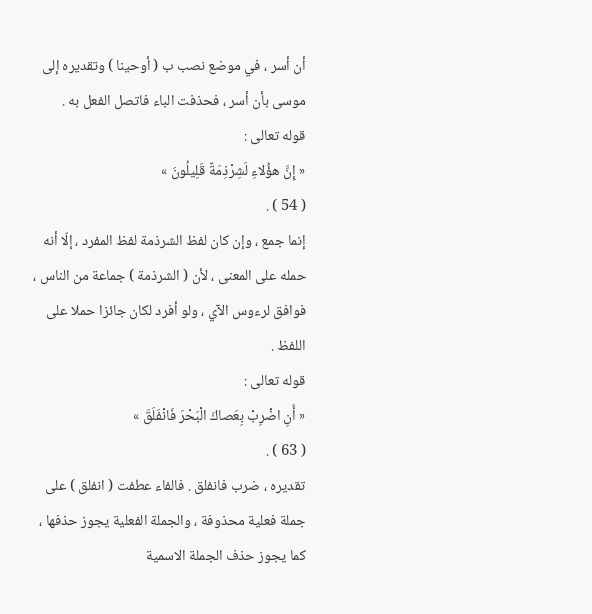أن أسر ، في موضع نصب ب ( أوحينا ) وتقديره إلى موسى بأن أسر ، فحذفت الباء فاتصل الفعل به .
قوله تعالى :
« إِنَّ هؤُلاءِ لَشِرْذِمَةٌ قَلِيلُونَ »
( 54 ) .
إنما جمع ، وإن كان لفظ الشرذمة لفظ المفرد ، إلّا أنه حمله على المعنى ، لأن ( الشرذمة ) جماعة من الناس ، فوافق لرءوس الآي ، ولو أفرد لكان جائزا حملا على اللفظ .
قوله تعالى :
« أَنِ اضْرِبْ بِعَصاكَ الْبَحْرَ فَانْفَلَقَ »
( 63 ) .
تقديره ، ضرب فانفلق . فالفاء عطفت ( انفلق ) على جملة فعلية محذوفة ، والجملة الفعلية يجوز حذفها ، كما يجوز حذف الجملة الاسمية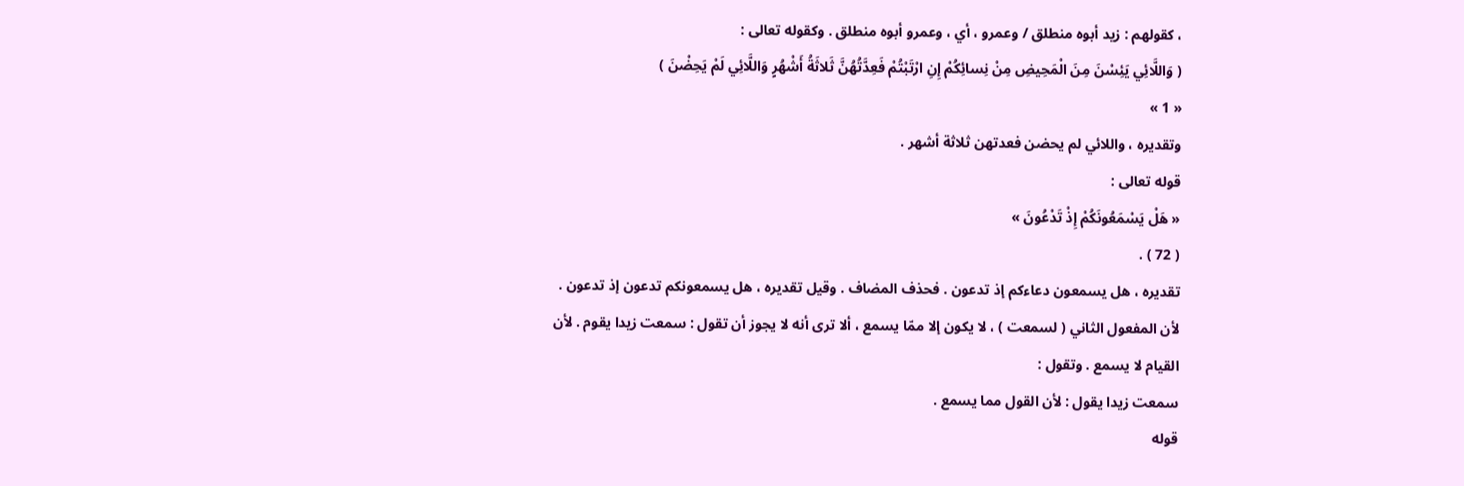، كقولهم : زيد أبوه منطلق / وعمرو ، أي ، وعمرو أبوه منطلق . وكقوله تعالى :
( وَاللَّائِي يَئِسْنَ مِنَ الْمَحِيضِ مِنْ نِسائِكُمْ إِنِ ارْتَبْتُمْ فَعِدَّتُهُنَّ ثَلاثَةُ أَشْهُرٍ وَاللَّائِي لَمْ يَحِضْنَ )
« 1 »
وتقديره ، واللائي لم يحضن فعدتهن ثلاثة أشهر .
قوله تعالى :
« هَلْ يَسْمَعُونَكُمْ إِذْ تَدْعُونَ »
( 72 ) .
تقديره ، هل يسمعون دعاءكم إذ تدعون . فحذف المضاف . وقيل تقديره ، هل يسمعونكم تدعون إذ تدعون . لأن المفعول الثاني ( لسمعت ) ، لا يكون إلا ممّا يسمع ، ألا ترى أنه لا يجوز أن تقول : سمعت زيدا يقوم . لأن القيام لا يسمع . وتقول :
سمعت زيدا يقول : لأن القول مما يسمع .
قوله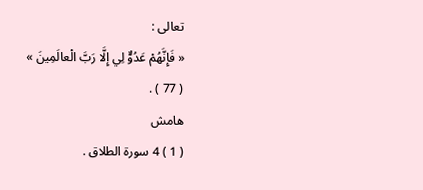تعالى :
« فَإِنَّهُمْ عَدُوٌّ لِي إِلَّا رَبَّ الْعالَمِينَ »
( 77 ) .
هامش
( 1 ) 4 سورة الطلاق .